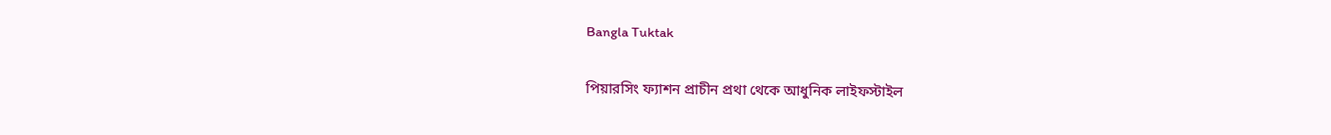Bangla Tuktak

পিয়ারসিং ফ্যাশন প্রাচীন প্রথা থেকে আধুনিক লাইফস্টাইল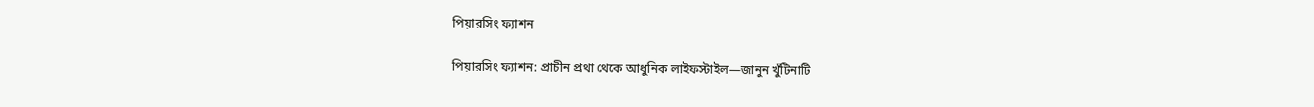পিয়ারসিং ফ্যাশন

পিয়ারসিং ফ্যাশন: প্রাচীন প্রথা থেকে আধুনিক লাইফস্টাইল—জানুন খুঁটিনাটি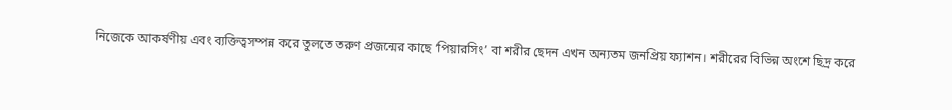নিজেকে আকর্ষণীয় এবং ব্যক্তিত্বসম্পন্ন করে তুলতে তরুণ প্রজন্মের কাছে ‘পিয়ারসিং’ বা শরীর ছেদন এখন অন্যতম জনপ্রিয় ফ্যাশন। শরীরের বিভিন্ন অংশে ছিদ্র করে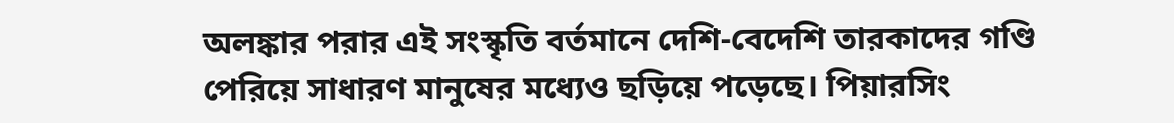অলঙ্কার পরার এই সংস্কৃতি বর্তমানে দেশি-বেদেশি তারকাদের গণ্ডি পেরিয়ে সাধারণ মানুষের মধ্যেও ছড়িয়ে পড়েছে। পিয়ারসিং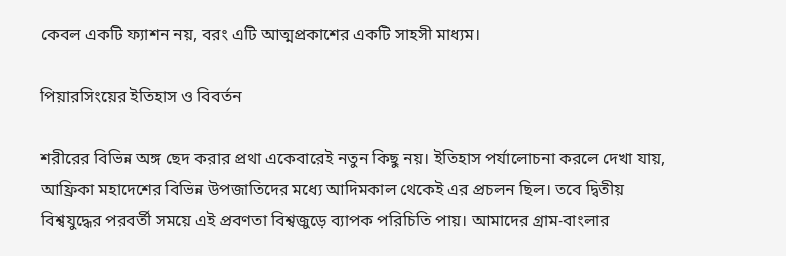কেবল একটি ফ্যাশন নয়, বরং এটি আত্মপ্রকাশের একটি সাহসী মাধ্যম।

পিয়ারসিংয়ের ইতিহাস ও বিবর্তন

শরীরের বিভিন্ন অঙ্গ ছেদ করার প্রথা একেবারেই নতুন কিছু নয়। ইতিহাস পর্যালোচনা করলে দেখা যায়, আফ্রিকা মহাদেশের বিভিন্ন উপজাতিদের মধ্যে আদিমকাল থেকেই এর প্রচলন ছিল। তবে দ্বিতীয় বিশ্বযুদ্ধের পরবর্তী সময়ে এই প্রবণতা বিশ্বজুড়ে ব্যাপক পরিচিতি পায়। আমাদের গ্রাম-বাংলার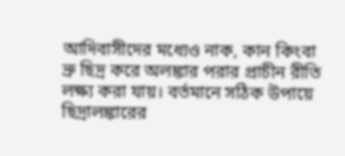আদিবাসীদের মধ্যেও নাক, কান কিংবা ভ্রু ছিদ্র করে অলঙ্কার পরার প্রাচীন রীতি লক্ষ্য করা যায়। বর্তমানে সঠিক উপায়ে ছিদ্রালঙ্কারের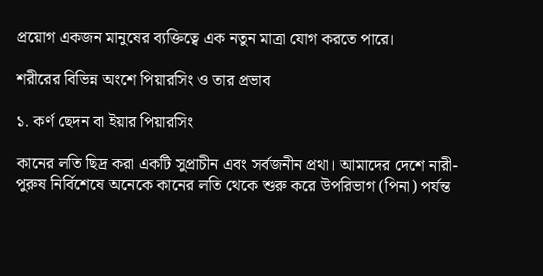প্রয়োগ একজন মানুষের ব্যক্তিত্বে এক নতুন মাত্রা যোগ করতে পারে।

শরীরের বিভিন্ন অংশে পিয়ারসিং ও তার প্রভাব

১. কর্ণ ছেদন বা ইয়ার পিয়ারসিং

কানের লতি ছিদ্র করা একটি সুপ্রাচীন এবং সর্বজনীন প্রথা। আমাদের দেশে নারী-পুরুষ নির্বিশেষে অনেকে কানের লতি থেকে শুরু করে উপরিভাগ (পিনা) পর্যন্ত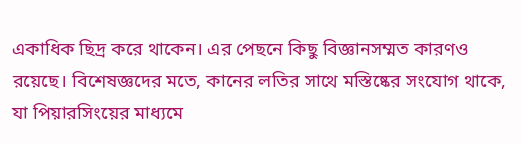একাধিক ছিদ্র করে থাকেন। এর পেছনে কিছু বিজ্ঞানসম্মত কারণও রয়েছে। বিশেষজ্ঞদের মতে, কানের লতির সাথে মস্তিষ্কের সংযোগ থাকে, যা পিয়ারসিংয়ের মাধ্যমে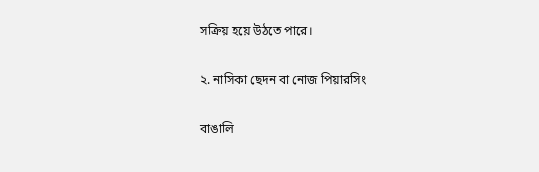সক্রিয় হয়ে উঠতে পারে।

২. নাসিকা ছেদন বা নোজ পিয়ারসিং

বাঙালি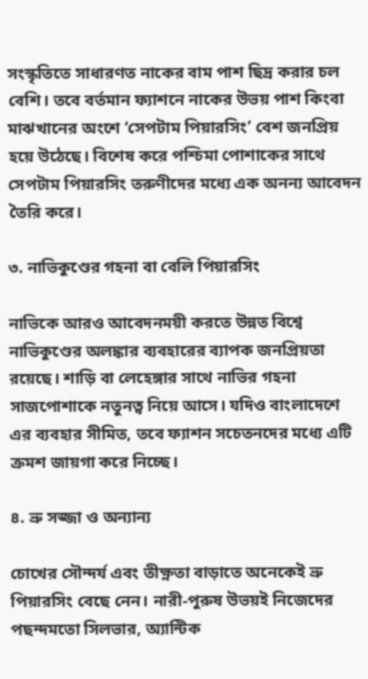সংস্কৃতিতে সাধারণত নাকের বাম পাশ ছিদ্র করার চল বেশি। তবে বর্তমান ফ্যাশনে নাকের উভয় পাশ কিংবা মাঝখানের অংশে ‘সেপটাম পিয়ারসিং’ বেশ জনপ্রিয় হয়ে উঠেছে। বিশেষ করে পশ্চিমা পোশাকের সাথে সেপটাম পিয়ারসিং তরুণীদের মধ্যে এক অনন্য আবেদন তৈরি করে।

৩. নাভিকুণ্ডের গহনা বা বেলি পিয়ারসিং

নাভিকে আরও আবেদনময়ী করতে উন্নত বিশ্বে নাভিকুণ্ডের অলঙ্কার ব্যবহারের ব্যাপক জনপ্রিয়তা রয়েছে। শাড়ি বা লেহেঙ্গার সাথে নাভির গহনা সাজপোশাকে নতুনত্ব নিয়ে আসে। যদিও বাংলাদেশে এর ব্যবহার সীমিত, তবে ফ্যাশন সচেতনদের মধ্যে এটি ক্রমশ জায়গা করে নিচ্ছে।

৪. ভ্রু সজ্জা ও অন্যান্য

চোখের সৌন্দর্য এবং তীক্ষ্ণতা বাড়াতে অনেকেই ভ্রু পিয়ারসিং বেছে নেন। নারী-পুরুষ উভয়ই নিজেদের পছন্দমতো সিলভার, অ্যান্টিক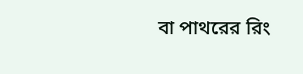বা পাথরের রিং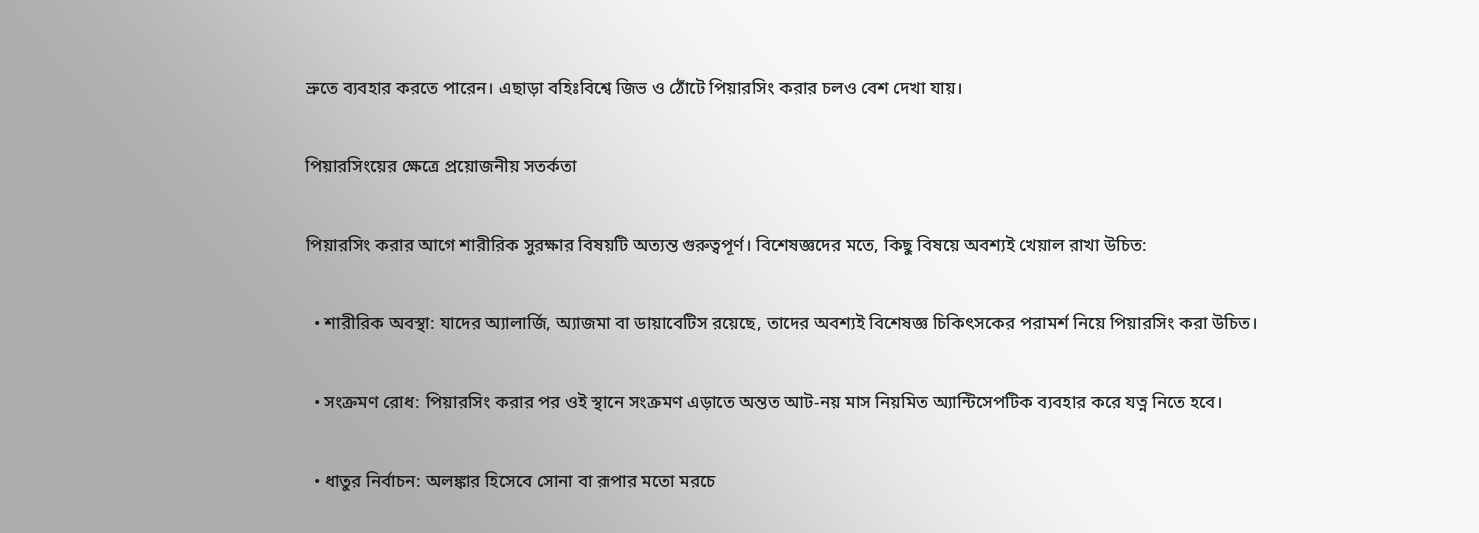ভ্রুতে ব্যবহার করতে পারেন। এছাড়া বহিঃবিশ্বে জিভ ও ঠোঁটে পিয়ারসিং করার চলও বেশ দেখা যায়।

পিয়ারসিংয়ের ক্ষেত্রে প্রয়োজনীয় সতর্কতা

পিয়ারসিং করার আগে শারীরিক সুরক্ষার বিষয়টি অত্যন্ত গুরুত্বপূর্ণ। বিশেষজ্ঞদের মতে, কিছু বিষয়ে অবশ্যই খেয়াল রাখা উচিত:

  • শারীরিক অবস্থা: যাদের অ্যালার্জি, অ্যাজমা বা ডায়াবেটিস রয়েছে, তাদের অবশ্যই বিশেষজ্ঞ চিকিৎসকের পরামর্শ নিয়ে পিয়ারসিং করা উচিত।

  • সংক্রমণ রোধ: পিয়ারসিং করার পর ওই স্থানে সংক্রমণ এড়াতে অন্তত আট-নয় মাস নিয়মিত অ্যান্টিসেপটিক ব্যবহার করে যত্ন নিতে হবে।

  • ধাতুর নির্বাচন: অলঙ্কার হিসেবে সোনা বা রূপার মতো মরচে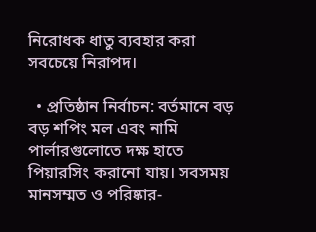নিরোধক ধাতু ব্যবহার করা সবচেয়ে নিরাপদ।

  • প্রতিষ্ঠান নির্বাচন: বর্তমানে বড় বড় শপিং মল এবং নামি পার্লারগুলোতে দক্ষ হাতে পিয়ারসিং করানো যায়। সবসময় মানসম্মত ও পরিষ্কার-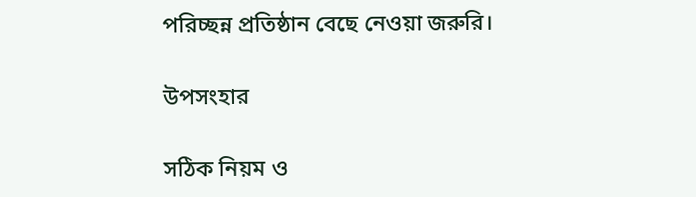পরিচ্ছন্ন প্রতিষ্ঠান বেছে নেওয়া জরুরি।

উপসংহার

সঠিক নিয়ম ও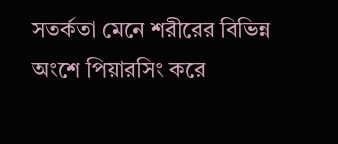সতর্কতা মেনে শরীরের বিভিন্ন অংশে পিয়ারসিং করে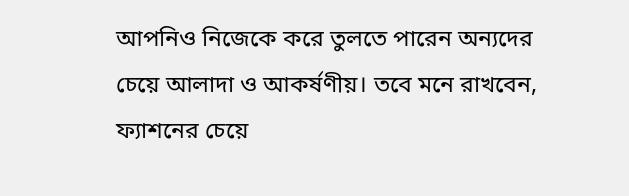আপনিও নিজেকে করে তুলতে পারেন অন্যদের চেয়ে আলাদা ও আকর্ষণীয়। তবে মনে রাখবেন, ফ্যাশনের চেয়ে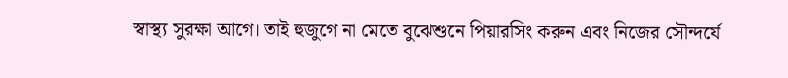স্বাস্থ্য সুরক্ষা আগে। তাই হুজুগে না মেতে বুঝেশুনে পিয়ারসিং করুন এবং নিজের সৌন্দর্যে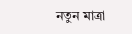নতুন মাত্রা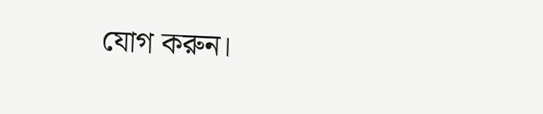যোগ করুন।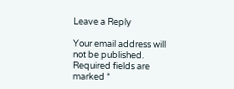Leave a Reply

Your email address will not be published. Required fields are marked *